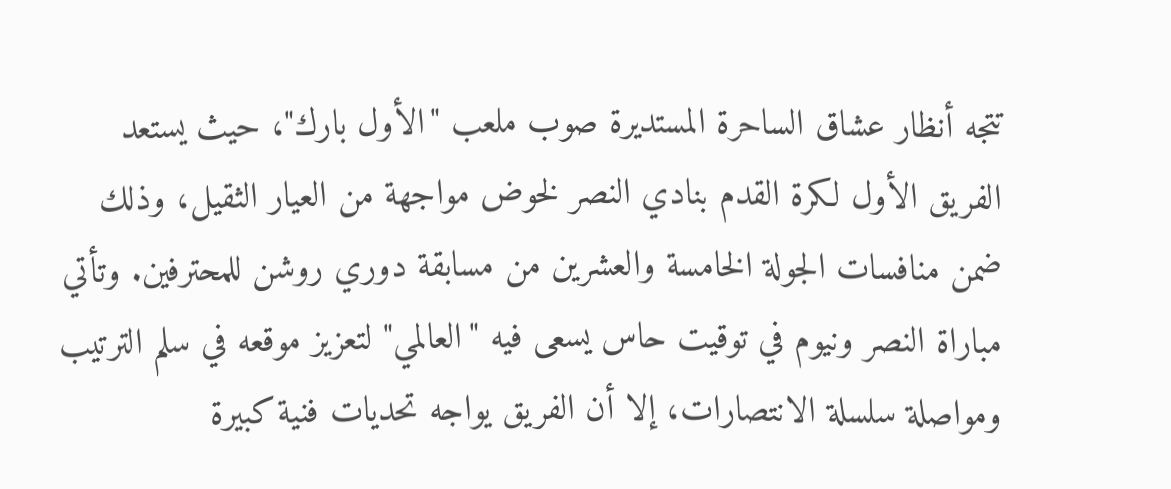تتجه أنظار عشاق الساحرة المستديرة صوب ملعب "الأول بارك"، حيث يستعد الفريق الأول لكرة القدم بنادي النصر لخوض مواجهة من العيار الثقيل، وذلك ضمن منافسات الجولة الخامسة والعشرين من مسابقة دوري روشن للمحترفين. وتأتي مباراة النصر ونيوم في توقيت حاس يسعى فيه "العالمي" لتعزيز موقعه في سلم الترتيب ومواصلة سلسلة الانتصارات، إلا أن الفريق يواجه تحديات فنية كبيرة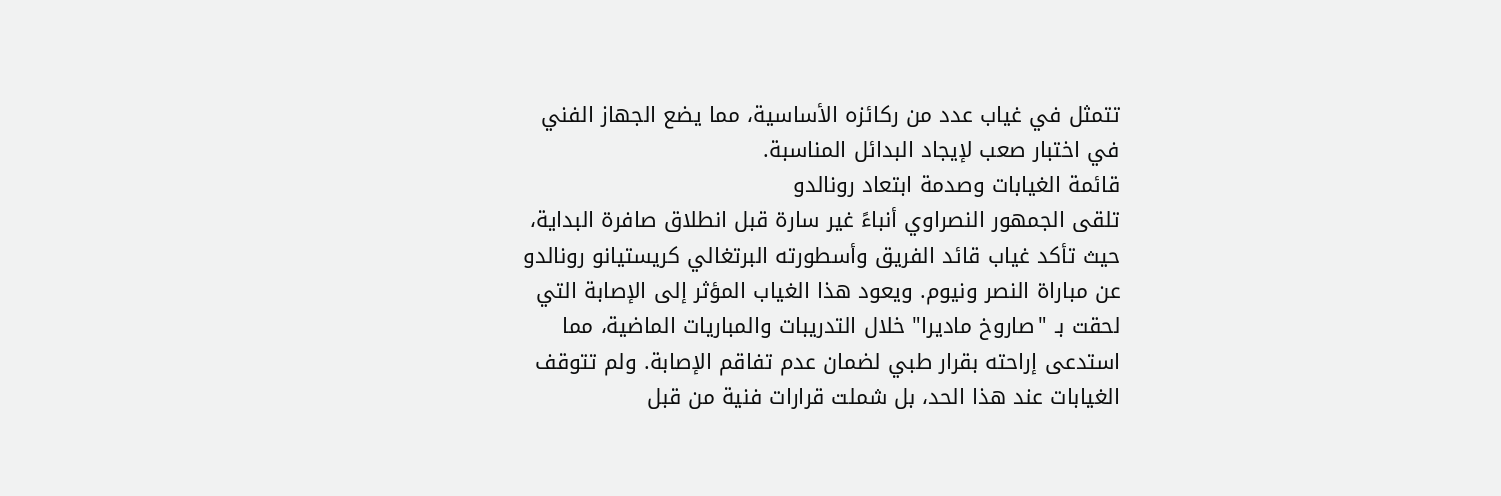تتمثل في غياب عدد من ركائزه الأساسية، مما يضع الجهاز الفني في اختبار صعب لإيجاد البدائل المناسبة.
قائمة الغيابات وصدمة ابتعاد رونالدو
تلقى الجمهور النصراوي أنباءً غير سارة قبل انطلاق صافرة البداية، حيث تأكد غياب قائد الفريق وأسطورته البرتغالي كريستيانو رونالدو عن مباراة النصر ونيوم. ويعود هذا الغياب المؤثر إلى الإصابة التي لحقت بـ "صاروخ ماديرا" خلال التدريبات والمباريات الماضية، مما استدعى إراحته بقرار طبي لضمان عدم تفاقم الإصابة. ولم تتوقف الغيابات عند هذا الحد، بل شملت قرارات فنية من قبل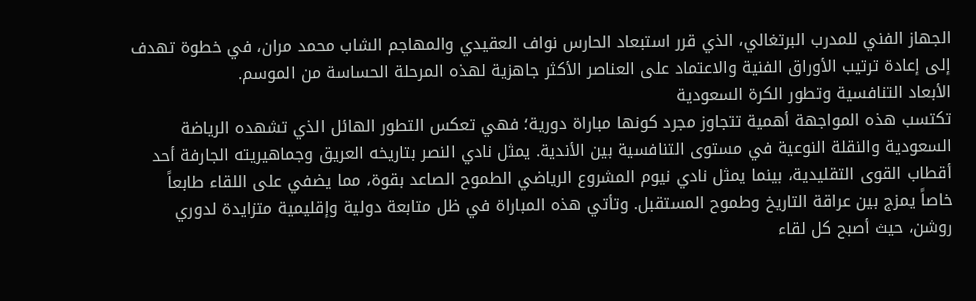الجهاز الفني للمدرب البرتغالي، الذي قرر استبعاد الحارس نواف العقيدي والمهاجم الشاب محمد مران، في خطوة تهدف إلى إعادة ترتيب الأوراق الفنية والاعتماد على العناصر الأكثر جاهزية لهذه المرحلة الحساسة من الموسم.
الأبعاد التنافسية وتطور الكرة السعودية
تكتسب هذه المواجهة أهمية تتجاوز مجرد كونها مباراة دورية؛ فهي تعكس التطور الهائل الذي تشهده الرياضة السعودية والنقلة النوعية في مستوى التنافسية بين الأندية. يمثل نادي النصر بتاريخه العريق وجماهيريته الجارفة أحد أقطاب القوى التقليدية، بينما يمثل نادي نيوم المشروع الرياضي الطموح الصاعد بقوة، مما يضفي على اللقاء طابعاً خاصاً يمزج بين عراقة التاريخ وطموح المستقبل. وتأتي هذه المباراة في ظل متابعة دولية وإقليمية متزايدة لدوري روشن، حيث أصبح كل لقاء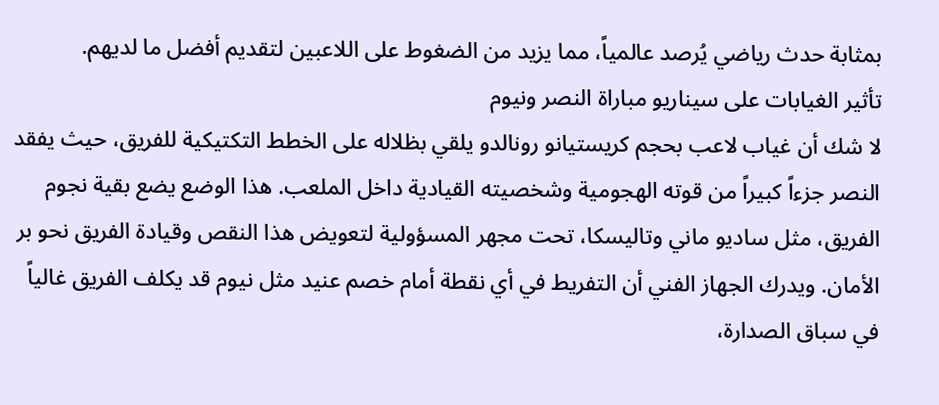بمثابة حدث رياضي يُرصد عالمياً، مما يزيد من الضغوط على اللاعبين لتقديم أفضل ما لديهم.
تأثير الغيابات على سيناريو مباراة النصر ونيوم
لا شك أن غياب لاعب بحجم كريستيانو رونالدو يلقي بظلاله على الخطط التكتيكية للفريق، حيث يفقد النصر جزءاً كبيراً من قوته الهجومية وشخصيته القيادية داخل الملعب. هذا الوضع يضع بقية نجوم الفريق، مثل ساديو ماني وتاليسكا، تحت مجهر المسؤولية لتعويض هذا النقص وقيادة الفريق نحو بر الأمان. ويدرك الجهاز الفني أن التفريط في أي نقطة أمام خصم عنيد مثل نيوم قد يكلف الفريق غالياً في سباق الصدارة،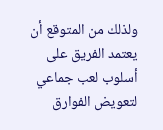ولذلك من المتوقع أن يعتمد الفريق على أسلوب لعب جماعي لتعويض الفوارق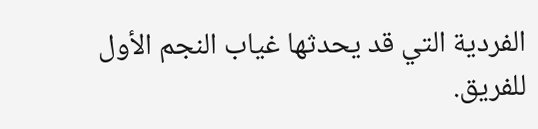الفردية التي قد يحدثها غياب النجم الأول للفريق.